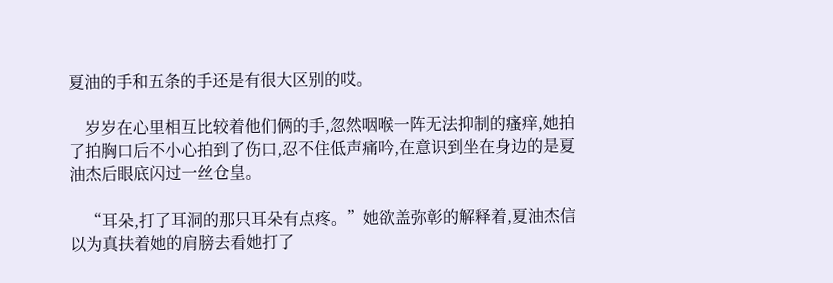夏油的手和五条的手还是有很大区别的哎。

    岁岁在心里相互比较着他们俩的手,忽然咽喉一阵无法抑制的瘙痒,她拍了拍胸口后不小心拍到了伤口,忍不住低声痛吟,在意识到坐在身边的是夏油杰后眼底闪过一丝仓皇。

    “耳朵,打了耳洞的那只耳朵有点疼。”她欲盖弥彰的解释着,夏油杰信以为真扶着她的肩膀去看她打了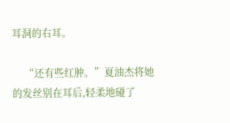耳洞的右耳。

    “还有些红肿。”夏油杰将她的发丝别在耳后,轻柔地碰了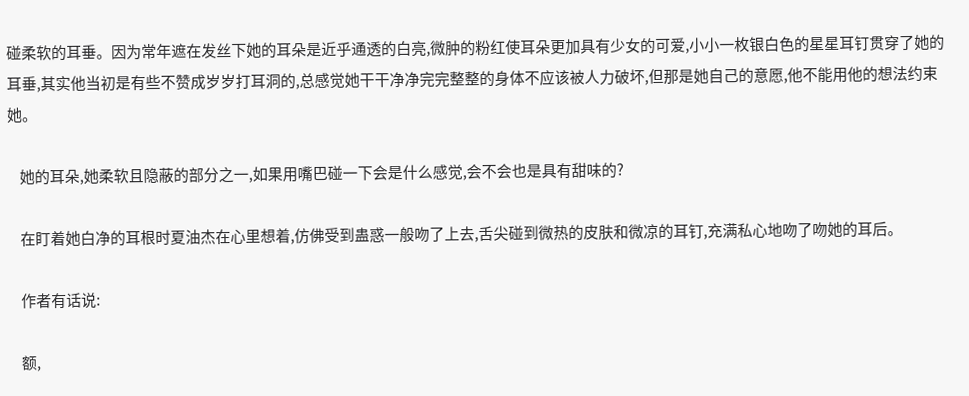碰柔软的耳垂。因为常年遮在发丝下她的耳朵是近乎通透的白亮,微肿的粉红使耳朵更加具有少女的可爱,小小一枚银白色的星星耳钉贯穿了她的耳垂,其实他当初是有些不赞成岁岁打耳洞的,总感觉她干干净净完完整整的身体不应该被人力破坏,但那是她自己的意愿,他不能用他的想法约束她。

    她的耳朵,她柔软且隐蔽的部分之一,如果用嘴巴碰一下会是什么感觉,会不会也是具有甜味的?

    在盯着她白净的耳根时夏油杰在心里想着,仿佛受到蛊惑一般吻了上去,舌尖碰到微热的皮肤和微凉的耳钉,充满私心地吻了吻她的耳后。

    作者有话说:

    额,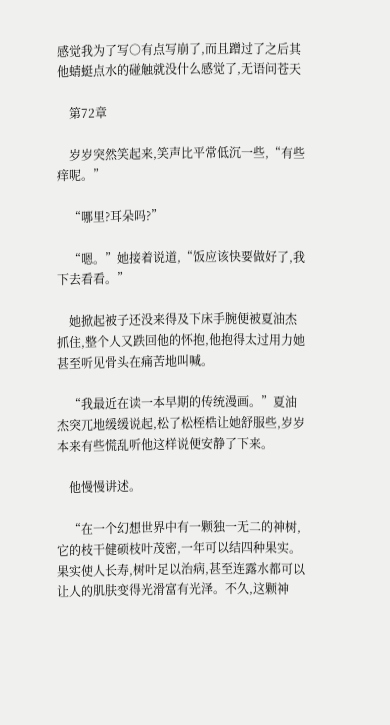感觉我为了写○有点写崩了,而且蹭过了之后其他蜻蜓点水的碰触就没什么感觉了,无语问苍天

    第72章

    岁岁突然笑起来,笑声比平常低沉一些,“有些痒呢。”

    “哪里?耳朵吗?”

    “嗯。”她接着说道,“饭应该快要做好了,我下去看看。”

    她掀起被子还没来得及下床手腕便被夏油杰抓住,整个人又跌回他的怀抱,他抱得太过用力她甚至听见骨头在痛苦地叫喊。

    “我最近在读一本早期的传统漫画。”夏油杰突兀地缓缓说起,松了松桎梏让她舒服些,岁岁本来有些慌乱听他这样说便安静了下来。

    他慢慢讲述。

    “在一个幻想世界中有一颗独一无二的神树,它的枝干健硕枝叶茂密,一年可以结四种果实。果实使人长寿,树叶足以治病,甚至连露水都可以让人的肌肤变得光滑富有光泽。不久,这颗神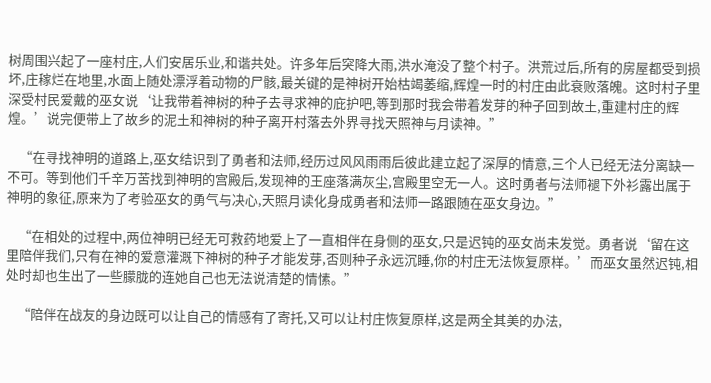树周围兴起了一座村庄,人们安居乐业,和谐共处。许多年后突降大雨,洪水淹没了整个村子。洪荒过后,所有的房屋都受到损坏,庄稼烂在地里,水面上随处漂浮着动物的尸骸,最关键的是神树开始枯竭萎缩,辉煌一时的村庄由此衰败落魄。这时村子里深受村民爱戴的巫女说‘让我带着神树的种子去寻求神的庇护吧,等到那时我会带着发芽的种子回到故土,重建村庄的辉煌。’说完便带上了故乡的泥土和神树的种子离开村落去外界寻找天照神与月读神。”

    “在寻找神明的道路上,巫女结识到了勇者和法师,经历过风风雨雨后彼此建立起了深厚的情意,三个人已经无法分离缺一不可。等到他们千辛万苦找到神明的宫殿后,发现神的王座落满灰尘,宫殿里空无一人。这时勇者与法师褪下外衫露出属于神明的象征,原来为了考验巫女的勇气与决心,天照月读化身成勇者和法师一路跟随在巫女身边。”

    “在相处的过程中,两位神明已经无可救药地爱上了一直相伴在身侧的巫女,只是迟钝的巫女尚未发觉。勇者说‘留在这里陪伴我们,只有在神的爱意灌溉下神树的种子才能发芽,否则种子永远沉睡,你的村庄无法恢复原样。’而巫女虽然迟钝,相处时却也生出了一些朦胧的连她自己也无法说清楚的情愫。”

    “陪伴在战友的身边既可以让自己的情感有了寄托,又可以让村庄恢复原样,这是两全其美的办法,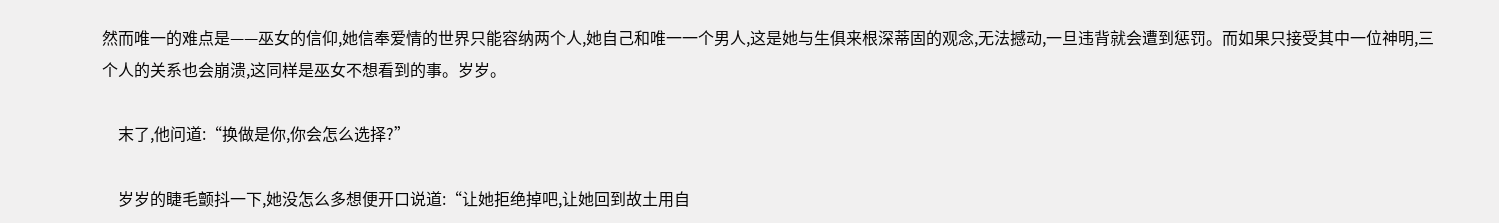然而唯一的难点是——巫女的信仰,她信奉爱情的世界只能容纳两个人,她自己和唯一一个男人,这是她与生俱来根深蒂固的观念,无法撼动,一旦违背就会遭到惩罚。而如果只接受其中一位神明,三个人的关系也会崩溃,这同样是巫女不想看到的事。岁岁。

    末了,他问道:“换做是你,你会怎么选择?”

    岁岁的睫毛颤抖一下,她没怎么多想便开口说道:“让她拒绝掉吧,让她回到故土用自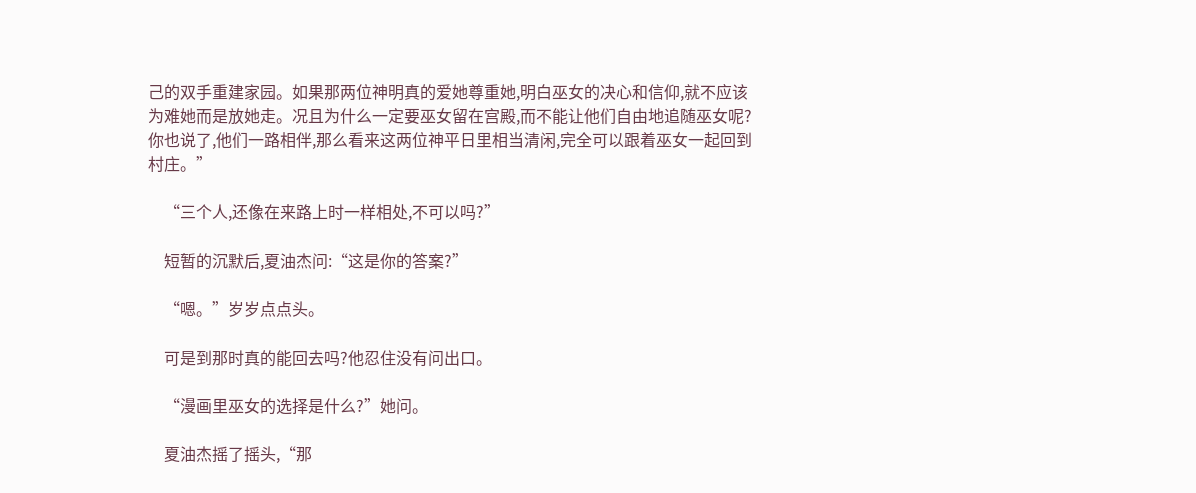己的双手重建家园。如果那两位神明真的爱她尊重她,明白巫女的决心和信仰,就不应该为难她而是放她走。况且为什么一定要巫女留在宫殿,而不能让他们自由地追随巫女呢?你也说了,他们一路相伴,那么看来这两位神平日里相当清闲,完全可以跟着巫女一起回到村庄。”

    “三个人,还像在来路上时一样相处,不可以吗?”

    短暂的沉默后,夏油杰问:“这是你的答案?”

    “嗯。”岁岁点点头。

    可是到那时真的能回去吗?他忍住没有问出口。

    “漫画里巫女的选择是什么?”她问。

    夏油杰摇了摇头,“那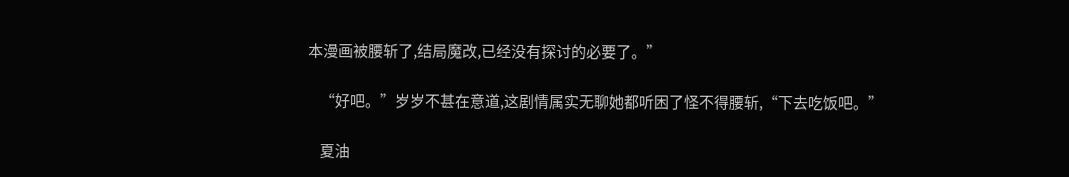本漫画被腰斩了,结局魔改,已经没有探讨的必要了。”

    “好吧。”岁岁不甚在意道,这剧情属实无聊她都听困了怪不得腰斩,“下去吃饭吧。”

    夏油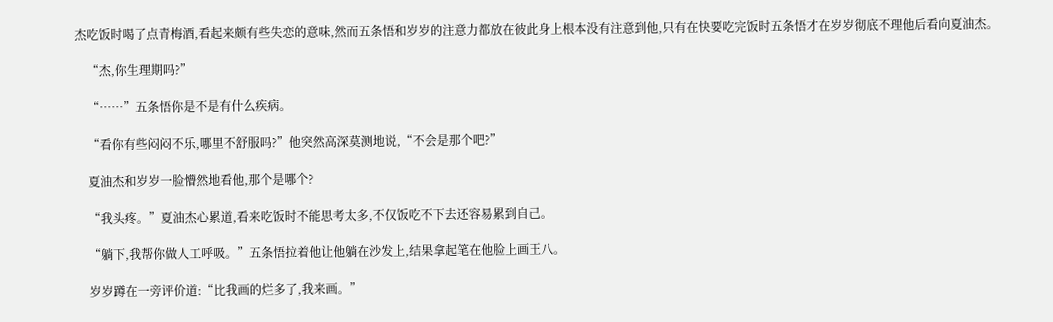杰吃饭时喝了点青梅酒,看起来颇有些失恋的意味,然而五条悟和岁岁的注意力都放在彼此身上根本没有注意到他,只有在快要吃完饭时五条悟才在岁岁彻底不理他后看向夏油杰。

    “杰,你生理期吗?”

    “……”五条悟你是不是有什么疾病。

    “看你有些闷闷不乐,哪里不舒服吗?”他突然高深莫测地说,“不会是那个吧?”

    夏油杰和岁岁一脸懵然地看他,那个是哪个?

    “我头疼。”夏油杰心累道,看来吃饭时不能思考太多,不仅饭吃不下去还容易累到自己。

    “躺下,我帮你做人工呼吸。”五条悟拉着他让他躺在沙发上,结果拿起笔在他脸上画王八。

    岁岁蹲在一旁评价道:“比我画的烂多了,我来画。”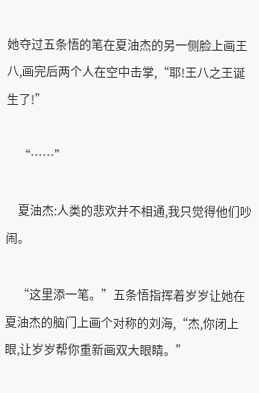她夺过五条悟的笔在夏油杰的另一侧脸上画王八,画完后两个人在空中击掌,“耶!王八之王诞生了!”

    “……”

    夏油杰:人类的悲欢并不相通,我只觉得他们吵闹。

    “这里添一笔。”五条悟指挥着岁岁让她在夏油杰的脑门上画个对称的刘海,“杰,你闭上眼,让岁岁帮你重新画双大眼睛。”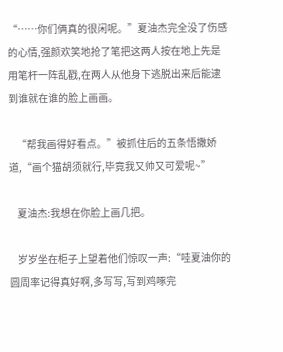“……你们俩真的很闲呢。”夏油杰完全没了伤感的心情,强颜欢笑地抢了笔把这两人按在地上先是用笔杆一阵乱戳,在两人从他身下逃脱出来后能逮到谁就在谁的脸上画画。

    “帮我画得好看点。”被抓住后的五条悟撒娇道,“画个猫胡须就行,毕竟我又帅又可爱呢~”

    夏油杰:我想在你脸上画几把。

    岁岁坐在柜子上望着他们惊叹一声:“哇夏油你的圆周率记得真好啊,多写写,写到鸡啄完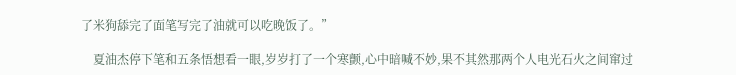了米狗舔完了面笔写完了油就可以吃晚饭了。”

    夏油杰停下笔和五条悟想看一眼,岁岁打了一个寒颤,心中暗喊不妙,果不其然那两个人电光石火之间窜过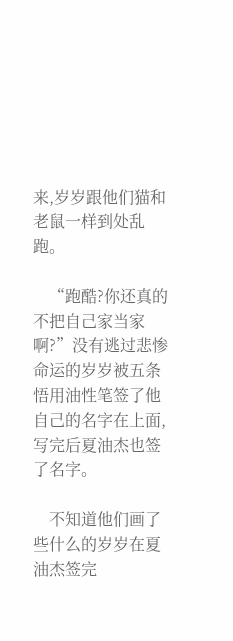来,岁岁跟他们猫和老鼠一样到处乱跑。

    “跑酷?你还真的不把自己家当家啊?”没有逃过悲惨命运的岁岁被五条悟用油性笔签了他自己的名字在上面,写完后夏油杰也签了名字。

    不知道他们画了些什么的岁岁在夏油杰签完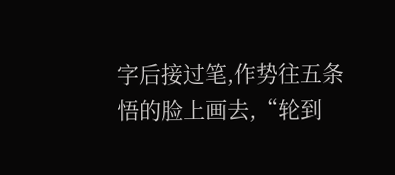字后接过笔,作势往五条悟的脸上画去,“轮到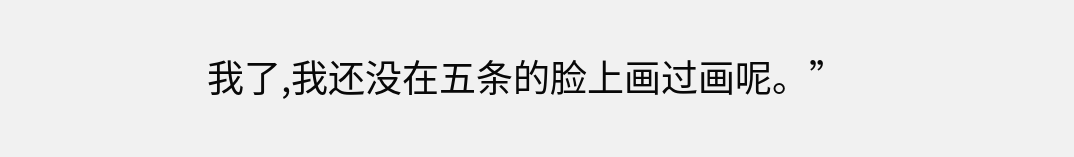我了,我还没在五条的脸上画过画呢。”